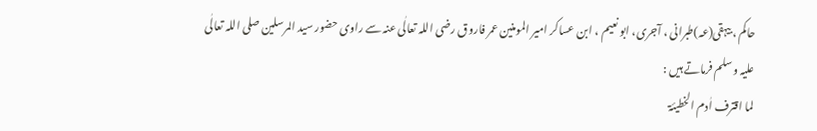حاکم ، بیہقی(عہ)طبرانی ، آجری، ابو نعیم ، ابن عساکر امیر المومنین عمر فاروق رضی اللہ تعالٰی عنہ سے راوی حضور سید المرسلین صلی اللہ تعالٰی علیہ وسلم فرماتے ہیں :
لما اقترف اٰدم الخطیئۃ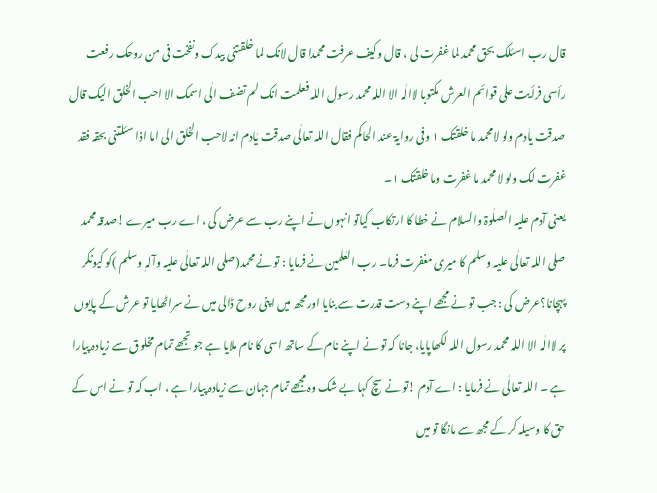قال رب اسئلک بحق محمد لما غفرت لی ، قال وکیف عرفت محمدا قال لانک لما خلقتنی بیدک ونفخت فی من روحک رفعت رأسی فرأیت علی قوائم العرش مکتوبا لاالٰہ الا اللہ محمد رسول اللہ فعلمت انک لم تضف الٰی اسمک الا احب الخلق الیک قال صدقت یاٰدم ولو لامحمد ما خلقتک ۱ وفی روایۃ عند الحاکم فقال اللہ تعالٰی صدقت یٰادم انہ لاحب الخلق الی اما اذا سئلتنی بحقہ فقد غفرت لک ولو لا محمد ما غفرت وما خلقتک ۱۔
یعنی آدم علیہ الصلٰوۃ والسلام نے خطا کا ارتکاب کیاتو انہوں نے اپنے رب سے عرض کی ، اے رب میرے !صدقہ محمد صلی اللہ تعالٰی علیہ وسلم کا میری مغفرت فرما۔ رب العٰلمین نے فرمایا : تو نے محمد(صلی اللہ تعالٰی علیہ وآلہٖ وسلم )کو کیونکر پہچانا؟عرض کی : جب تو نے مجھے اپنے دست قدرت سے بنایا اورمجھ میں اپنی روح ڈالی میں نے سراٹھایا تو عرش کے پایوں پر لاالٰہ الا اللہ محمد رسول اللہ لکھاپایا، جانا کہ تو نے اپنے نام کے ساتھ اسی کا نام ملایا ہے جو تجھے تمام مخلوق سے زیادہ پیارا ہے ۔ اللہ تعالٰی نے فرمایا : اے آدم !تو نے سچ کہا بے شک وہ مجھے تمام جہان سے زیادہ پیارا ہے ، اب کہ تو نے اس کے حق کا وسیلہ کر کے مجھ سے مانگا تو میں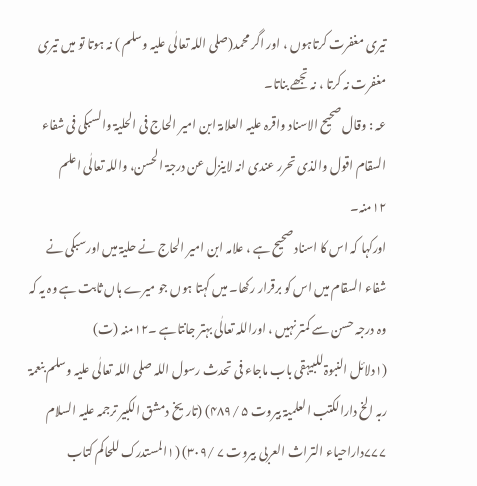تیری مغفرت کرتاہوں ، اور اگر محمد(صلی اللہ تعالٰی علیہ وسلم ) نہ ہوتا تو میں تیری مغفرت نہ کرتا ، نہ تجھے بناتا۔
عہ : وقال صحیح الاسناد واقرہ علیہ العلامۃ ابن امیر الحاج فی الحلیۃ والسبکی فی شفاء السقام اقول والذی تحرر عندی انہ لاینزل عن درجۃ الحسن، واللہ تعالٰی اعلم ۱۲منہ۔
اورکہا کہ اس کا اسناد صحیح ہے ، علامہ ابن امیر الحاج نے حلیۃ میں اورسبکی نے شفاء السقام میں اس کو برقرار رکھا۔ میں کہتا ہوں جو میرے ہاں ثابت ہے وہ یہ کہ وہ درجہ حسن سے کمتر نہیں ، اوراللہ تعالٰی بہتر جانتاہے ۔۱۲منہ (ت)
(۱دلائل النبوۃ للبیہقی باب ماجاء فی تحدث رسول اللہ صلی اللہ تعالٰی علیہ وسلم بنعمۃ ربہ الخ دارالکتب العلمیۃ بیروت ۵ /۴۸۹) (تاریخ دمشق الکبیر ترجمہ علیہ السلام ۷۷۷داراحیاء التراث العربی بیروت ۷ /۳۰۹) (۱المستدرک للحاکم کتاب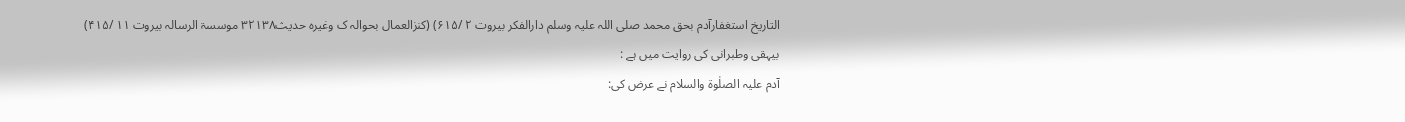التاریخ استغفارآدم بحق محمد صلی اللہ علیہ وسلم دارالفکر بیروت ۲ /۶۱۵) (کنزالعمال بحوالہ ک وغیرہ حدیث۳۲۱۳۸ موسسۃ الرسالہ بیروت ۱۱ /۴۱۵)
بیہقی وطبرانی کی روایت میں ہے :
آدم علیہ الصلٰوۃ والسلام نے عرض کی: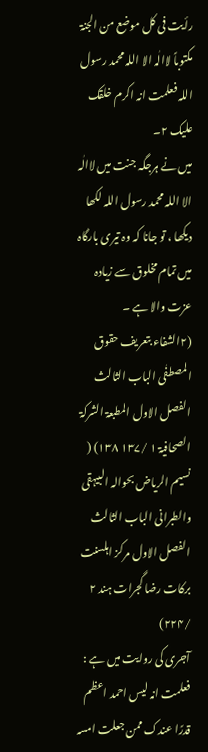رأیت فی کل موضع من الجنۃ مکتوباً لاالٰہ الا اللہ محمد رسول اللہ فعلمت انہ اکرم خلقک علیک ۲۔
میں نے ہرجگہ جنت میں لاالٰہ الا اللہ محمد رسول اللہ لکھا دیکھا ، تو جانا کہ وہ تیری بارگاہ میں تمام مخلوق سے زیادہ عزت والا ہے ۔
(۲الشفاء بتعریف حقوق المصطفٰی الباب الثالث الفصل الاول المطبعۃ الشرکۃ الصحافیۃ ۱ /۱۳۷ ۱۳۸) ( نسیم الریاض بحوالہ البیہقی والطبرانی الباب الثالث الفصل الاول مرکز اہلسنت برکات رضا گجرات ہند ۲ /۲۲۴)
آجری کی روایت میں ہے :
فعلمت انہ لیس احمد اعظم قدرًا عندک ممن جعلت امسہ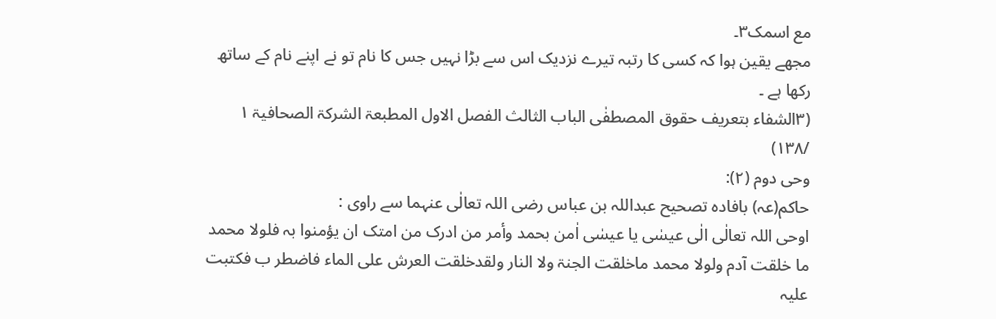مع اسمک۳۔
مجھے یقین ہوا کہ کسی کا رتبہ تیرے نزدیک اس سے بڑا نہیں جس کا نام تو نے اپنے نام کے ساتھ رکھا ہے ۔
(۳الشفاء بتعریف حقوق المصطفٰی الباب الثالث الفصل الاول المطبعۃ الشرکۃ الصحافیۃ ۱ /۱۳۸)
وحی دوم (۲):
حاکم(عہ) بافادہ تصحیح عبداللہ بن عباس رضی اللہ تعالٰی عنہما سے راوی :
اوحی اللہ تعالٰی الٰی عیسٰی یا عیسٰی اٰمن بحمد وأمر من ادرک من امتک ان یؤمنوا بہ فلولا محمد ما خلقت آدم ولولا محمد ماخلقت الجنۃ ولا النار ولقدخلقت العرش علی الماء فاضطر ب فکتبت علیہ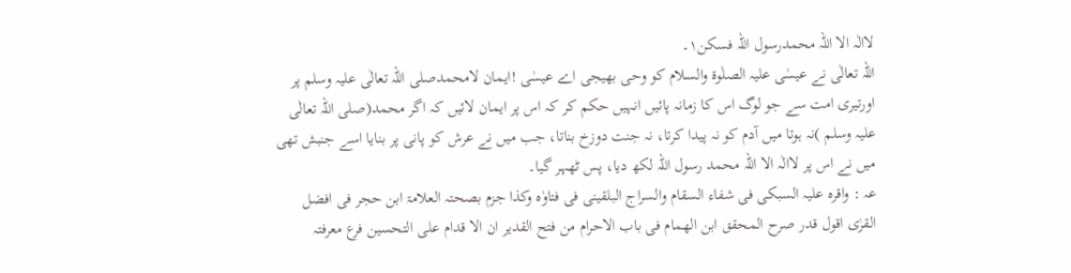لاالٰہ الا اللہ محمدرسول اللہ فسکن۱۔
اللہ تعالٰی نے عیسٰی علیہ الصلٰوۃ والسلام کو وحی بھیجی اے عیسٰی !ایمان لامحمدصلی اللہ تعالٰی علیہ وسلم پر اورتیری امت سے جو لوگ اس کا زمانہ پائیں انہیں حکم کر کہ اس پر ایمان لائیں کہ اگر محمد(صلی اللہ تعالٰی علیہ وسلم )نہ ہوتا میں آدم کو نہ پیدا کرتا، نہ جنت دوزخ بناتا، جب میں نے عرش کو پانی پر بنایا اسے جنبش تھی میں نے اس پر لاالٰہ الا اللہ محمد رسول اللہ لکھ دیا، پس ٹھہر گیا۔
عہ : واقرہ علیہ السبکی فی شفاء السقام والسراج البلقینی فی فتاوٰہ وکذا جزم بصحتہ العلامۃ ابن حجر فی افضل القرٰی اقول قدر صرح المحقق ابن الھمام فی باب الاحرام من فتح القدیر ان الا قدام علی التحسین فرع معرفتہ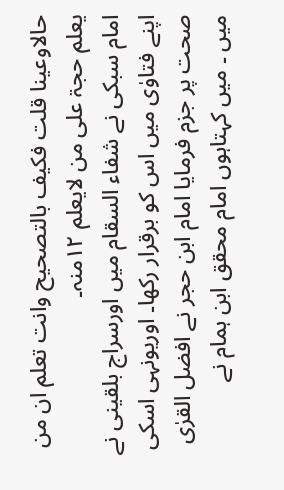حالاوعینا قلت فکیف بالتصحیح وانت تعلم ان من یعلم حجۃ علی من لایعلم ۱۲منہ۔
امام سبکی نے شفاء السقام میں اورسراج بلقینی نے اپنے فتاوٰی میں اس کو برقرار رکھا۔ اوریونہی اسکی صحت پر جزم فرمایا امام ابن حجر نے افضل القرٰی میں ۔ میں کہتاہوں امام محقق ابن ہمام نے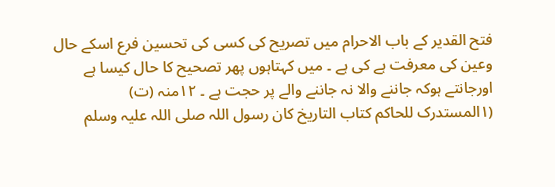فتح القدیر کے باب الاحرام میں تصریح کی کسی کی تحسین فرع اسکے حال وعین کی معرفت ہے کی ہے ۔ میں کہتاہوں پھر تصحیح کا حال کیسا ہے اورجانتے ہوکہ جاننے والا نہ جاننے والے پر حجت ہے ۔ ۱۲منہ (ت)
(۱المستدرک للحاکم کتاب التاریخ کان رسول اللہ صلی اللہ علیہ وسلم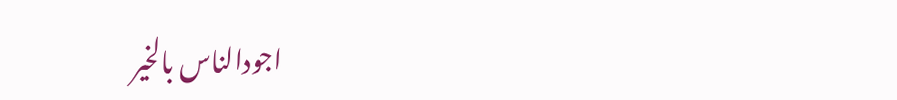اجودالناس بالخیر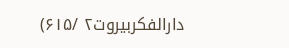دارالفکربیروت۲ /۶۱۵)